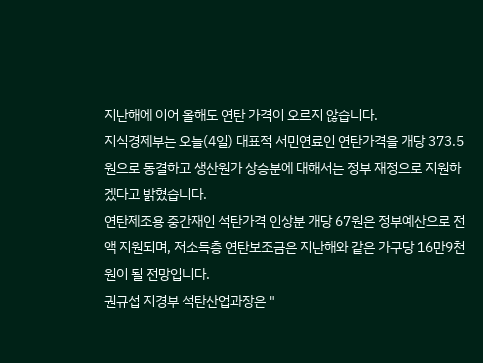지난해에 이어 올해도 연탄 가격이 오르지 않습니다.
지식경제부는 오늘(4일) 대표적 서민연료인 연탄가격을 개당 373.5원으로 동결하고 생산원가 상승분에 대해서는 정부 재정으로 지원하겠다고 밝혔습니다.
연탄제조용 중간재인 석탄가격 인상분 개당 67원은 정부예산으로 전액 지원되며, 저소득층 연탄보조금은 지난해와 같은 가구당 16만9천원이 될 전망입니다.
권규섭 지경부 석탄산업과장은 "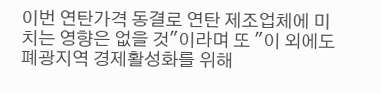이번 연탄가격 동결로 연탄 제조업체에 미치는 영향은 없을 것"이라며 또 "이 외에도 폐광지역 경제활성화를 위해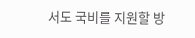서도 국비를 지원할 방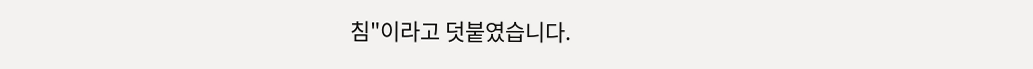침"이라고 덧붙였습니다.